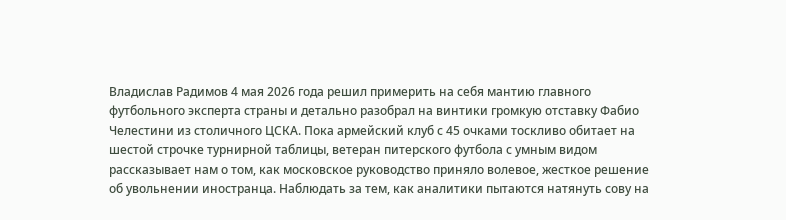Владислав Радимов 4 мая 2026 года решил примерить на себя мантию главного футбольного эксперта страны и детально разобрал на винтики громкую отставку Фабио Челестини из столичного ЦСКА. Пока армейский клуб с 45 очками тоскливо обитает на шестой строчке турнирной таблицы, ветеран питерского футбола с умным видом рассказывает нам о том, как московское руководство приняло волевое, жесткое решение об увольнении иностранца. Наблюдать за тем, как аналитики пытаются натянуть сову на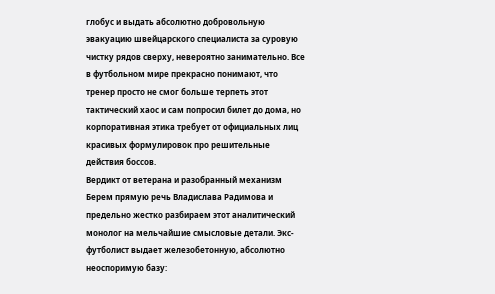глобус и выдать абсолютно добровольную эвакуацию швейцарского специалиста за суровую чистку рядов сверху, невероятно занимательно. Все в футбольном мире прекрасно понимают, что тренер просто не смог больше терпеть этот тактический хаос и сам попросил билет до дома, но корпоративная этика требует от официальных лиц красивых формулировок про решительные действия боссов.
Вердикт от ветерана и разобранный механизм
Берем прямую речь Владислава Радимова и предельно жестко разбираем этот аналитический монолог на мельчайшие смысловые детали. Экс-футболист выдает железобетонную, абсолютно неоспоримую базу: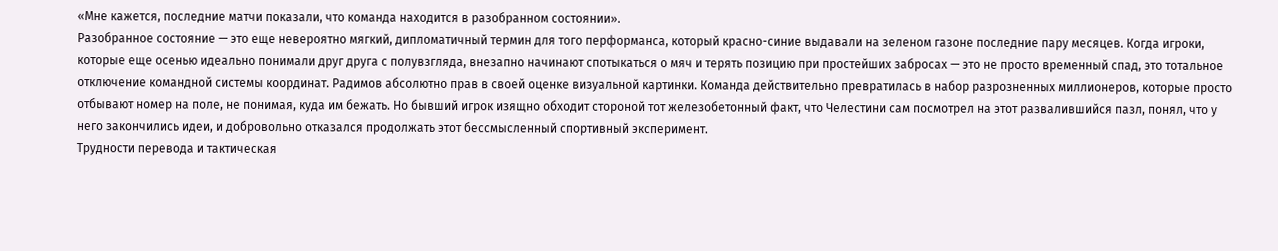«Мне кажется, последние матчи показали, что команда находится в разобранном состоянии».
Разобранное состояние — это еще невероятно мягкий, дипломатичный термин для того перформанса, который красно-синие выдавали на зеленом газоне последние пару месяцев. Когда игроки, которые еще осенью идеально понимали друг друга с полувзгляда, внезапно начинают спотыкаться о мяч и терять позицию при простейших забросах — это не просто временный спад, это тотальное отключение командной системы координат. Радимов абсолютно прав в своей оценке визуальной картинки. Команда действительно превратилась в набор разрозненных миллионеров, которые просто отбывают номер на поле, не понимая, куда им бежать. Но бывший игрок изящно обходит стороной тот железобетонный факт, что Челестини сам посмотрел на этот развалившийся пазл, понял, что у него закончились идеи, и добровольно отказался продолжать этот бессмысленный спортивный эксперимент.
Трудности перевода и тактическая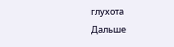глухота
Дальше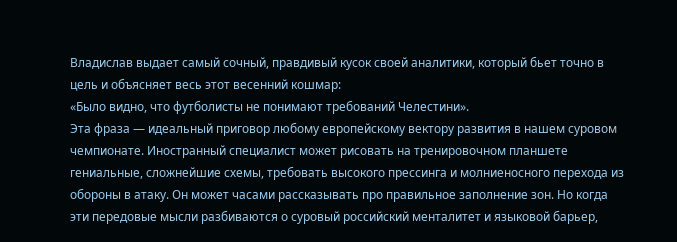Владислав выдает самый сочный, правдивый кусок своей аналитики, который бьет точно в цель и объясняет весь этот весенний кошмар:
«Было видно, что футболисты не понимают требований Челестини».
Эта фраза — идеальный приговор любому европейскому вектору развития в нашем суровом чемпионате. Иностранный специалист может рисовать на тренировочном планшете гениальные, сложнейшие схемы, требовать высокого прессинга и молниеносного перехода из обороны в атаку. Он может часами рассказывать про правильное заполнение зон. Но когда эти передовые мысли разбиваются о суровый российский менталитет и языковой барьер,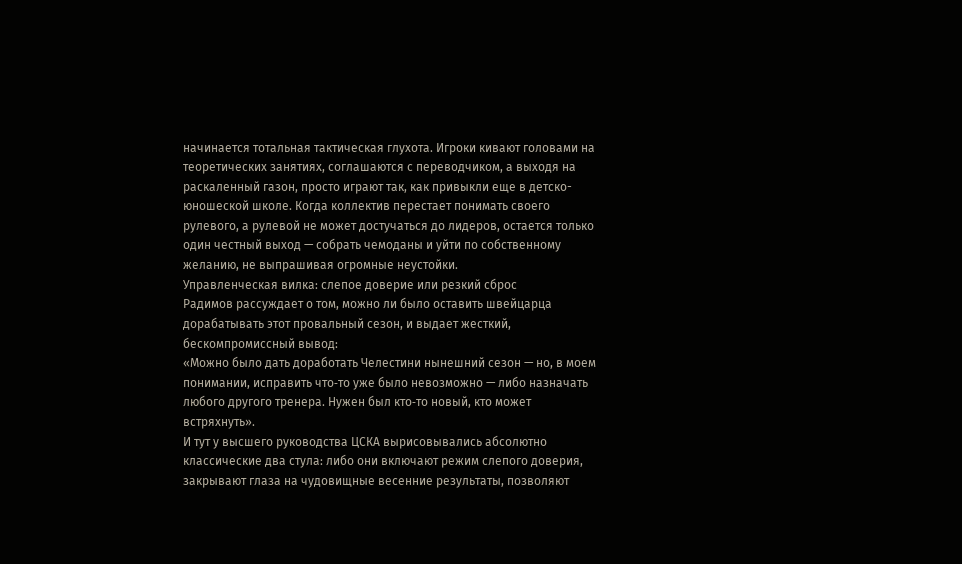начинается тотальная тактическая глухота. Игроки кивают головами на теоретических занятиях, соглашаются с переводчиком, а выходя на раскаленный газон, просто играют так, как привыкли еще в детско-юношеской школе. Когда коллектив перестает понимать своего рулевого, а рулевой не может достучаться до лидеров, остается только один честный выход — собрать чемоданы и уйти по собственному желанию, не выпрашивая огромные неустойки.
Управленческая вилка: слепое доверие или резкий сброс
Радимов рассуждает о том, можно ли было оставить швейцарца дорабатывать этот провальный сезон, и выдает жесткий, бескомпромиссный вывод:
«Можно было дать доработать Челестини нынешний сезон — но, в моем понимании, исправить что‑то уже было невозможно — либо назначать любого другого тренера. Нужен был кто‑то новый, кто может встряхнуть».
И тут у высшего руководства ЦСКА вырисовывались абсолютно классические два стула: либо они включают режим слепого доверия, закрывают глаза на чудовищные весенние результаты, позволяют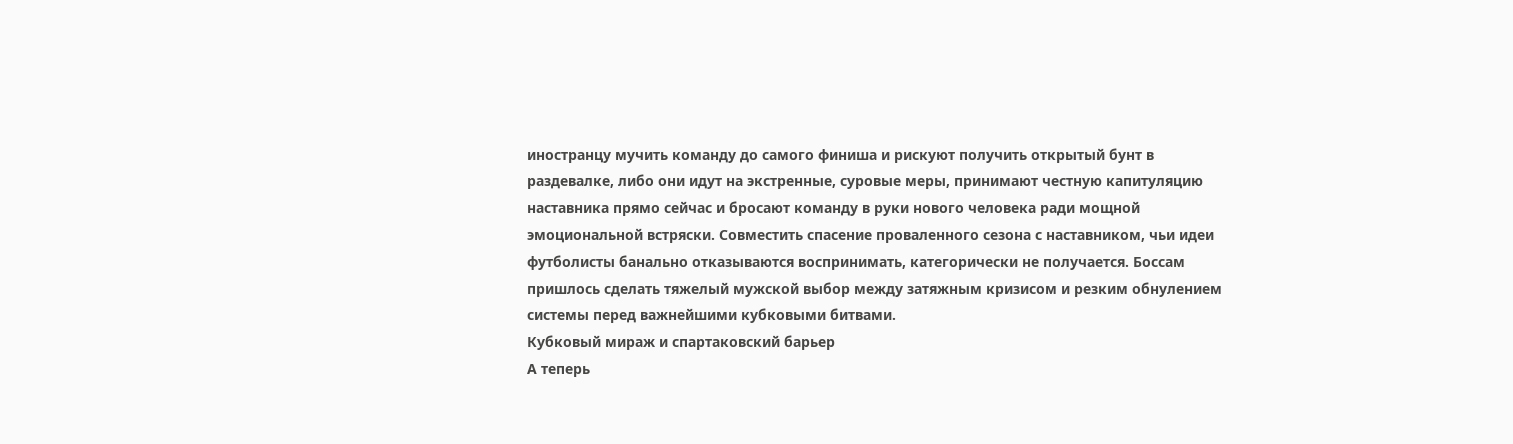иностранцу мучить команду до самого финиша и рискуют получить открытый бунт в раздевалке, либо они идут на экстренные, суровые меры, принимают честную капитуляцию наставника прямо сейчас и бросают команду в руки нового человека ради мощной эмоциональной встряски. Совместить спасение проваленного сезона с наставником, чьи идеи футболисты банально отказываются воспринимать, категорически не получается. Боссам пришлось сделать тяжелый мужской выбор между затяжным кризисом и резким обнулением системы перед важнейшими кубковыми битвами.
Кубковый мираж и спартаковский барьер
А теперь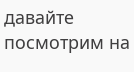давайте посмотрим на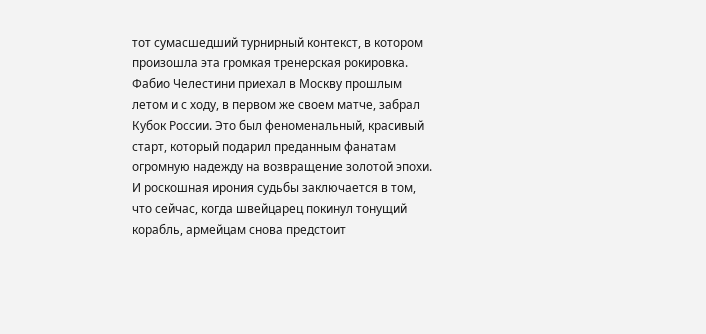тот сумасшедший турнирный контекст, в котором произошла эта громкая тренерская рокировка. Фабио Челестини приехал в Москву прошлым летом и с ходу, в первом же своем матче, забрал Кубок России. Это был феноменальный, красивый старт, который подарил преданным фанатам огромную надежду на возвращение золотой эпохи. И роскошная ирония судьбы заключается в том, что сейчас, когда швейцарец покинул тонущий корабль, армейцам снова предстоит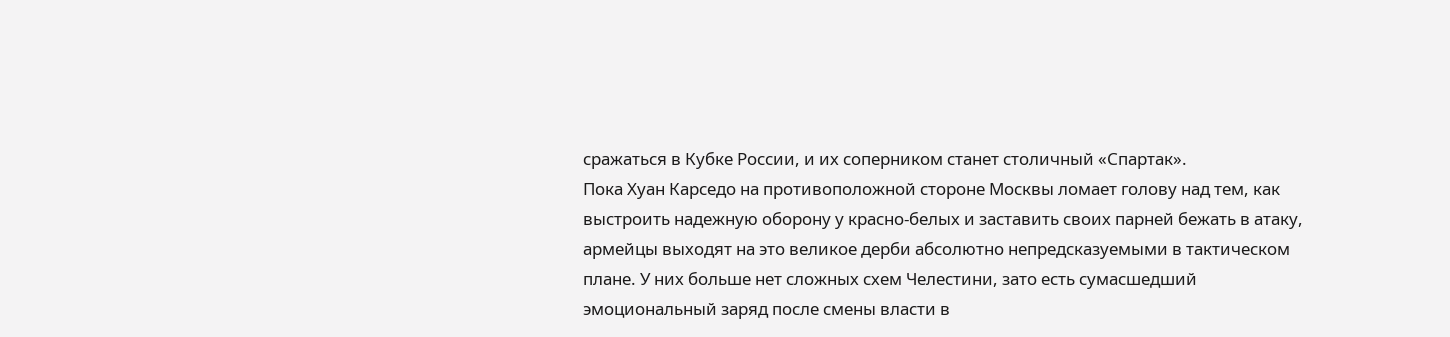сражаться в Кубке России, и их соперником станет столичный «Спартак».
Пока Хуан Карседо на противоположной стороне Москвы ломает голову над тем, как выстроить надежную оборону у красно-белых и заставить своих парней бежать в атаку, армейцы выходят на это великое дерби абсолютно непредсказуемыми в тактическом плане. У них больше нет сложных схем Челестини, зато есть сумасшедший эмоциональный заряд после смены власти в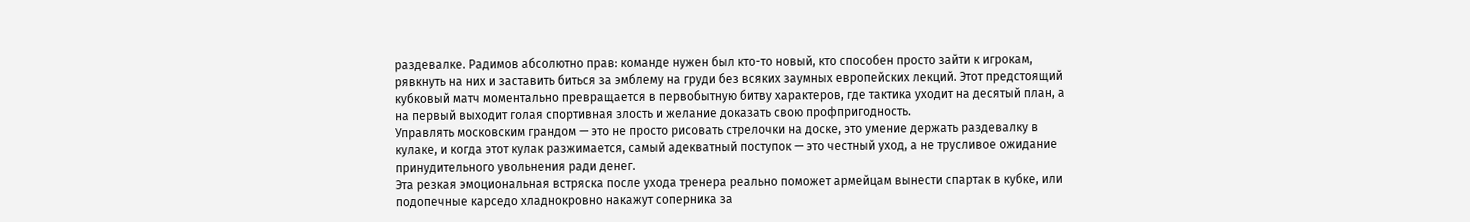раздевалке. Радимов абсолютно прав: команде нужен был кто-то новый, кто способен просто зайти к игрокам, рявкнуть на них и заставить биться за эмблему на груди без всяких заумных европейских лекций. Этот предстоящий кубковый матч моментально превращается в первобытную битву характеров, где тактика уходит на десятый план, а на первый выходит голая спортивная злость и желание доказать свою профпригодность.
Управлять московским грандом — это не просто рисовать стрелочки на доске, это умение держать раздевалку в кулаке, и когда этот кулак разжимается, самый адекватный поступок — это честный уход, а не трусливое ожидание принудительного увольнения ради денег.
Эта резкая эмоциональная встряска после ухода тренера реально поможет армейцам вынести спартак в кубке, или подопечные карседо хладнокровно накажут соперника за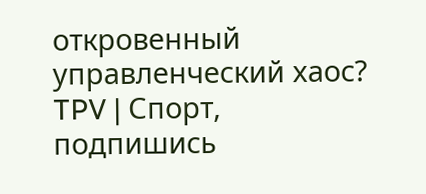откровенный управленческий хаос?
TPV | Спорт, подпишись